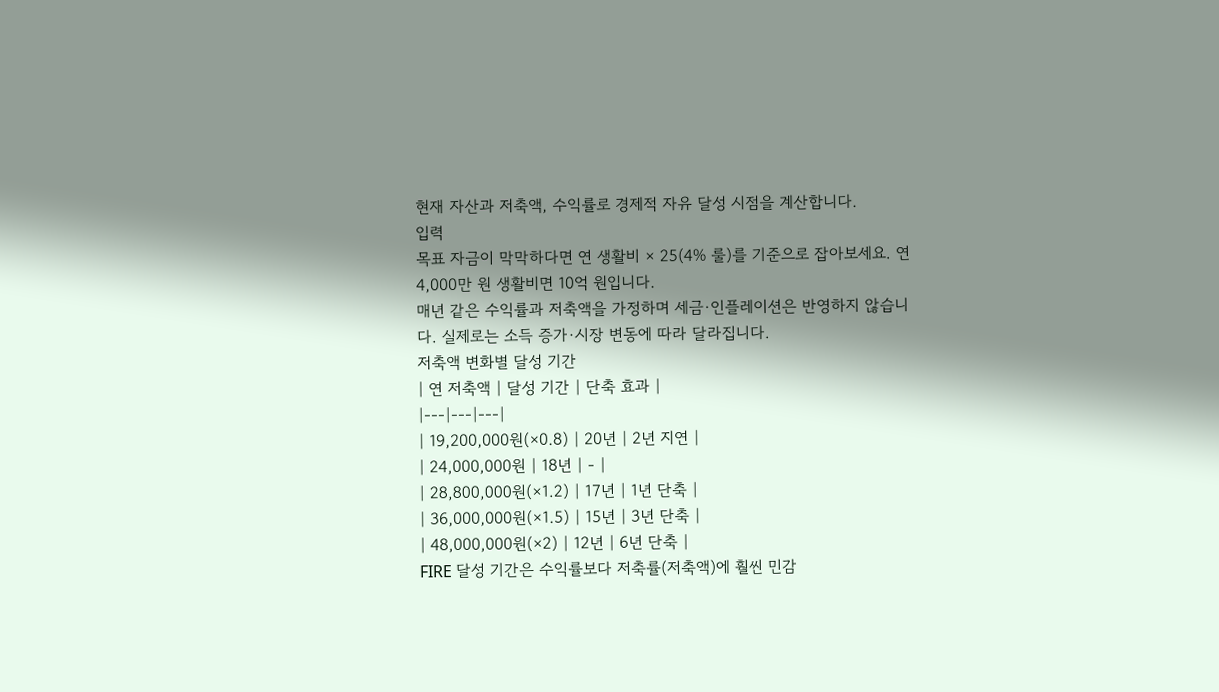현재 자산과 저축액, 수익률로 경제적 자유 달성 시점을 계산합니다.
입력
목표 자금이 막막하다면 연 생활비 × 25(4% 룰)를 기준으로 잡아보세요. 연 4,000만 원 생활비면 10억 원입니다.
매년 같은 수익률과 저축액을 가정하며 세금·인플레이션은 반영하지 않습니다. 실제로는 소득 증가·시장 변동에 따라 달라집니다.
저축액 변화별 달성 기간
| 연 저축액 | 달성 기간 | 단축 효과 |
|---|---|---|
| 19,200,000원(×0.8) | 20년 | 2년 지연 |
| 24,000,000원 | 18년 | - |
| 28,800,000원(×1.2) | 17년 | 1년 단축 |
| 36,000,000원(×1.5) | 15년 | 3년 단축 |
| 48,000,000원(×2) | 12년 | 6년 단축 |
FIRE 달성 기간은 수익률보다 저축률(저축액)에 훨씬 민감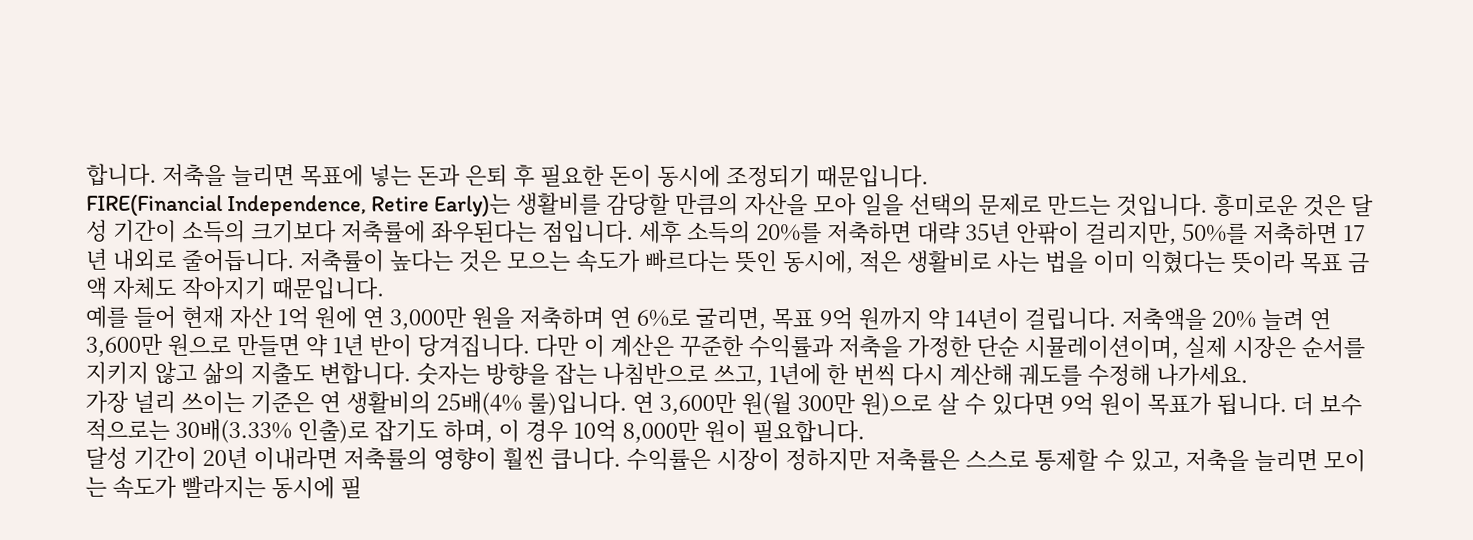합니다. 저축을 늘리면 목표에 넣는 돈과 은퇴 후 필요한 돈이 동시에 조정되기 때문입니다.
FIRE(Financial Independence, Retire Early)는 생활비를 감당할 만큼의 자산을 모아 일을 선택의 문제로 만드는 것입니다. 흥미로운 것은 달성 기간이 소득의 크기보다 저축률에 좌우된다는 점입니다. 세후 소득의 20%를 저축하면 대략 35년 안팎이 걸리지만, 50%를 저축하면 17년 내외로 줄어듭니다. 저축률이 높다는 것은 모으는 속도가 빠르다는 뜻인 동시에, 적은 생활비로 사는 법을 이미 익혔다는 뜻이라 목표 금액 자체도 작아지기 때문입니다.
예를 들어 현재 자산 1억 원에 연 3,000만 원을 저축하며 연 6%로 굴리면, 목표 9억 원까지 약 14년이 걸립니다. 저축액을 20% 늘려 연 3,600만 원으로 만들면 약 1년 반이 당겨집니다. 다만 이 계산은 꾸준한 수익률과 저축을 가정한 단순 시뮬레이션이며, 실제 시장은 순서를 지키지 않고 삶의 지출도 변합니다. 숫자는 방향을 잡는 나침반으로 쓰고, 1년에 한 번씩 다시 계산해 궤도를 수정해 나가세요.
가장 널리 쓰이는 기준은 연 생활비의 25배(4% 룰)입니다. 연 3,600만 원(월 300만 원)으로 살 수 있다면 9억 원이 목표가 됩니다. 더 보수적으로는 30배(3.33% 인출)로 잡기도 하며, 이 경우 10억 8,000만 원이 필요합니다.
달성 기간이 20년 이내라면 저축률의 영향이 훨씬 큽니다. 수익률은 시장이 정하지만 저축률은 스스로 통제할 수 있고, 저축을 늘리면 모이는 속도가 빨라지는 동시에 필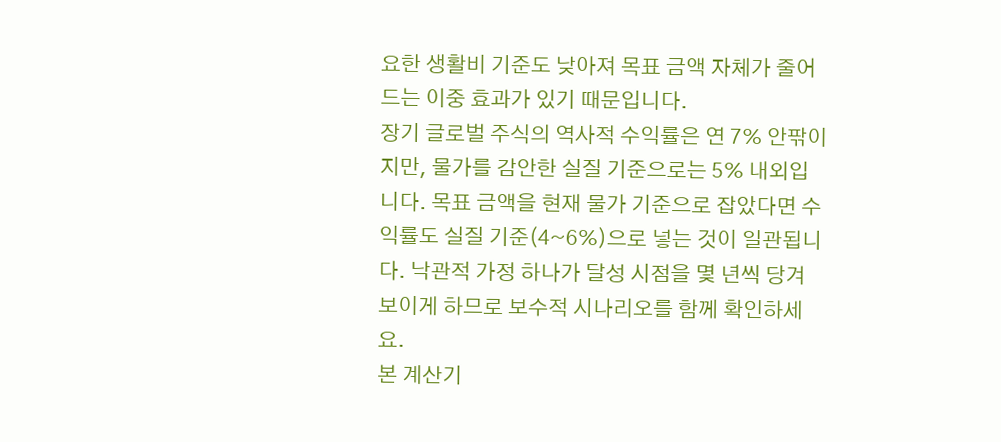요한 생활비 기준도 낮아져 목표 금액 자체가 줄어드는 이중 효과가 있기 때문입니다.
장기 글로벌 주식의 역사적 수익률은 연 7% 안팎이지만, 물가를 감안한 실질 기준으로는 5% 내외입니다. 목표 금액을 현재 물가 기준으로 잡았다면 수익률도 실질 기준(4~6%)으로 넣는 것이 일관됩니다. 낙관적 가정 하나가 달성 시점을 몇 년씩 당겨 보이게 하므로 보수적 시나리오를 함께 확인하세요.
본 계산기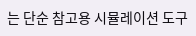는 단순 참고용 시뮬레이션 도구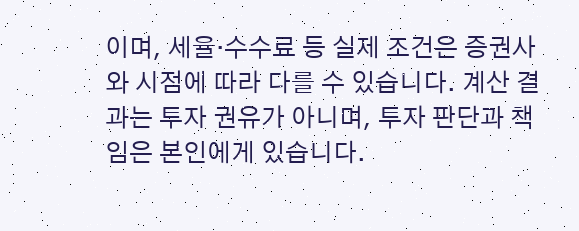이며, 세율·수수료 등 실제 조건은 증권사와 시점에 따라 다를 수 있습니다. 계산 결과는 투자 권유가 아니며, 투자 판단과 책임은 본인에게 있습니다.